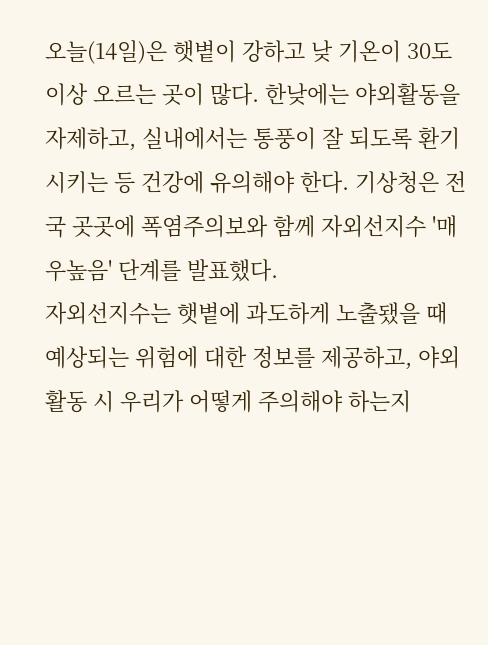오늘(14일)은 햇볕이 강하고 낮 기온이 30도 이상 오르는 곳이 많다. 한낮에는 야외활동을 자제하고, 실내에서는 통풍이 잘 되도록 환기시키는 등 건강에 유의해야 한다. 기상청은 전국 곳곳에 폭염주의보와 함께 자외선지수 '매우높음' 단계를 발표했다.
자외선지수는 햇볕에 과도하게 노출됐을 때 예상되는 위험에 대한 정보를 제공하고, 야외활동 시 우리가 어떻게 주의해야 하는지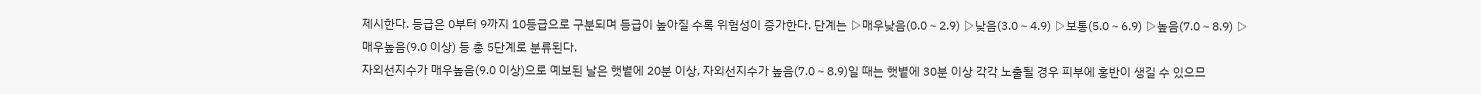제시한다. 등급은 0부터 9까지 10등급으로 구분되며 등급이 높아질 수록 위험성이 증가한다. 단계는 ▷매우낮음(0.0∼2.9) ▷낮음(3.0∼4.9) ▷보통(5.0∼6.9) ▷높음(7.0∼8.9) ▷매우높음(9.0 이상) 등 총 5단계로 분류된다.
자외선지수가 매우높음(9.0 이상)으로 예보된 날은 햇볕에 20분 이상, 자외선지수가 높음(7.0∼8.9)일 때는 햇볕에 30분 이상 각각 노출될 경우 피부에 홍반이 생길 수 있으므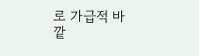로 가급적 바깥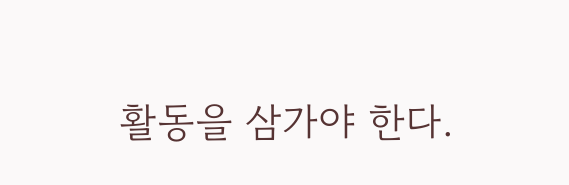활동을 삼가야 한다.